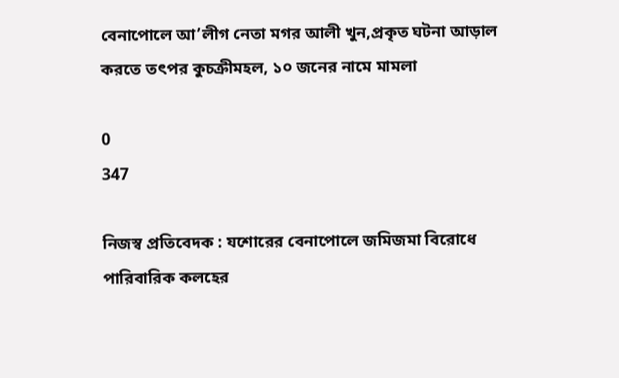বেনাপোলে আ’লীগ নেতা মগর আলী খুন,প্রকৃত ঘটনা আড়াল করতে তৎপর কুচক্রীমহল, ১০ জনের নামে মামলা

0
347

নিজস্ব প্রতিবেদক : যশোরের বেনাপোলে জমিজমা বিরোধে পারিবারিক কলহের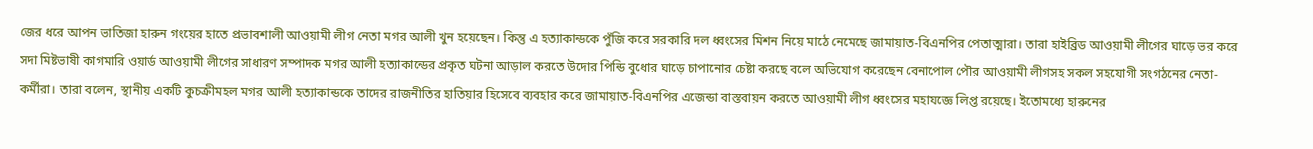জের ধরে আপন ভাতিজা হারুন গংয়ের হাতে প্রভাবশালী আওয়ামী লীগ নেতা মগর আলী খুন হয়েছেন। কিন্তু এ হত্যাকান্ডকে পুঁজি করে সরকারি দল ধ্বংসের মিশন নিয়ে মাঠে নেমেছে জামায়াত-বিএনপির পেতাত্মারা। তারা হাইব্রিড আওয়ামী লীগের ঘাড়ে ভর করে সদা মিষ্টভাষী কাগমারি ওয়ার্ড আওয়ামী লীগের সাধারণ সম্পাদক মগর আলী হত্যাকান্ডের প্রকৃত ঘটনা আড়াল করতে উদোর পিন্ডি বুধোর ঘাড়ে চাপানোর চেষ্টা করছে বলে অভিযোগ করেছেন বেনাপোল পৌর আওয়ামী লীগসহ সকল সহযোগী সংগঠনের নেতা-কর্মীরা। তারা বলেন, স্থানীয় একটি কুচক্রীমহল মগর আলী হত্যাকান্ডকে তাদের রাজনীতির হাতিয়ার হিসেবে ব্যবহার করে জামায়াত-বিএনপির এজেন্ডা বাস্তবায়ন করতে আওয়ামী লীগ ধ্বংসের মহাযজ্ঞে লিপ্ত রয়েছে। ইতোমধ্যে হারুনের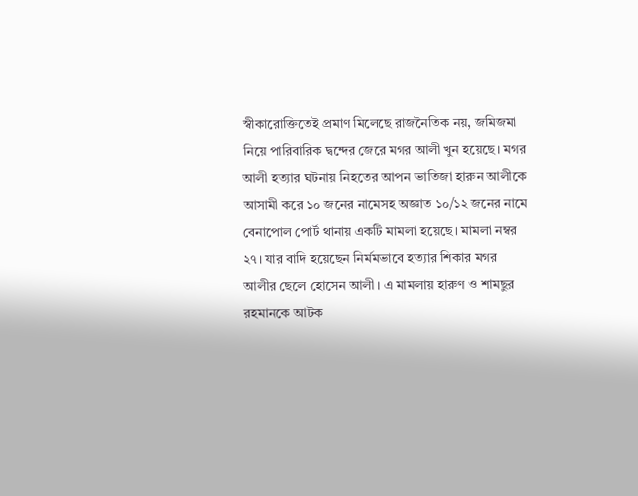স্বীকারোক্তিতেই প্রমাণ মিলেছে রাজনৈতিক নয়, জমিজমা নিয়ে পারিবারিক দ্বন্দের জেরে মগর আলী খুন হয়েছে। মগর আলী হত্যার ঘটনায় নিহতের আপন ভাতিজা হারুন আলীকে আসামী করে ১০ জনের নামেসহ অজ্ঞাত ১০/১২ জনের নামে বেনাপোল পোর্ট থানায় একটি মামলা হয়েছে। মামলা নম্বর ২৭। যার বাদি হয়েছেন নির্মমভাবে হত্যার শিকার মগর আলীর ছেলে হোসেন আলী। এ মামলায় হারুণ ও শামছুর রহমানকে আটক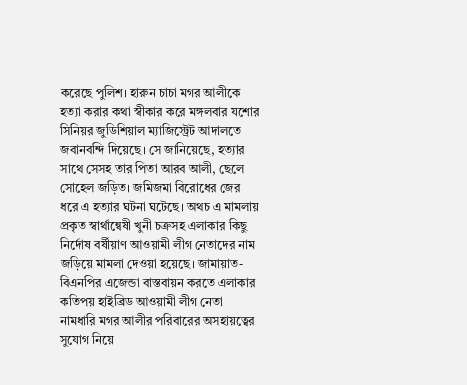করেছে পুলিশ। হারুন চাচা মগর আলীকে হত্যা করার কথা স্বীকার করে মঙ্গলবার যশোর সিনিয়র জুডিশিয়াল ম্যাজিস্ট্রেট আদালতে জবানবন্দি দিয়েছে। সে জানিয়েছে, হত্যার সাথে সেসহ তার পিতা আরব আলী, ছেলে সোহেল জড়িত। জমিজমা বিরোধের জের ধরে এ হত্যার ঘটনা ঘটেছে। অথচ এ মামলায় প্রকৃত স্বার্থান্বেষী খুনী চক্রসহ এলাকার কিছু নির্দোষ বর্ষীয়াণ আওয়ামী লীগ নেতাদের নাম জড়িয়ে মামলা দেওয়া হয়েছে। জামায়াত-বিএনপির এজেন্ডা বাস্তবায়ন করতে এলাকার কতিপয় হাইব্রিড আওয়ামী লীগ নেতা নামধারি মগর আলীর পরিবারের অসহায়ত্বের সুযোগ নিয়ে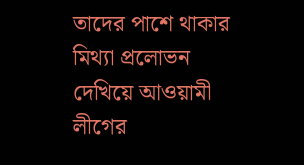তাদের পাশে থাকার মিথ্যা প্রলোভন দেখিয়ে আওয়ামী লীগের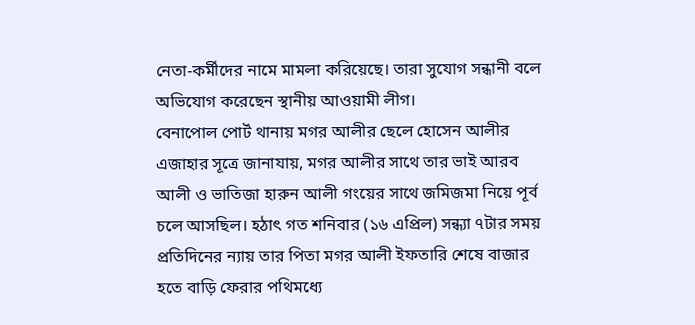নেতা-কর্মীদের নামে মামলা করিয়েছে। তারা সুযোগ সন্ধানী বলে অভিযোগ করেছেন স্থানীয় আওয়ামী লীগ।
বেনাপোল পোর্ট থানায় মগর আলীর ছেলে হোসেন আলীর এজাহার সূত্রে জানাযায়, মগর আলীর সাথে তার ভাই আরব আলী ও ভাতিজা হারুন আলী গংয়ের সাথে জমিজমা নিয়ে পূর্ব চলে আসছিল। হঠাৎ গত শনিবার (১৬ এপ্রিল) সন্ধ্যা ৭টার সময় প্রতিদিনের ন্যায় তার পিতা মগর আলী ইফতারি শেষে বাজার হতে বাড়ি ফেরার পথিমধ্যে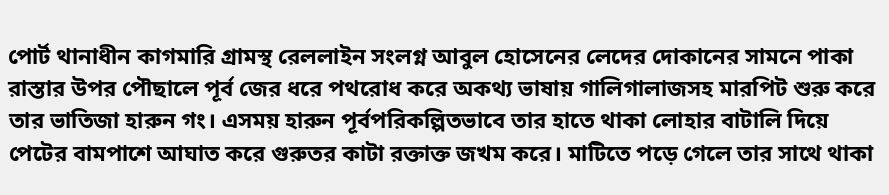পোর্ট থানাধীন কাগমারি গ্রামস্থ রেললাইন সংলগ্ন আবুল হোসেনের লেদের দোকানের সামনে পাকা রাস্তার উপর পৌছালে পূর্ব জের ধরে পথরোধ করে অকথ্য ভাষায় গালিগালাজসহ মারপিট শুরু করে তার ভাতিজা হারুন গং। এসময় হারুন পূর্বপরিকল্পিতভাবে তার হাতে থাকা লোহার বাটালি দিয়ে পেটের বামপাশে আঘাত করে গুরুতর কাটা রক্তাক্ত জখম করে। মাটিতে পড়ে গেলে তার সাথে থাকা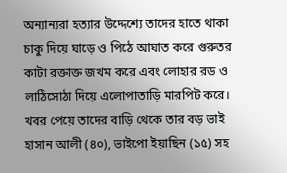অন্যান্যরা হত্যার উদ্দেশ্যে তাদের হাতে থাকা চাকু দিয়ে ঘাড়ে ও পিঠে আঘাত করে গুরুতর কাটা রক্তাক্ত জখম করে এবং লোহার রড ও লাঠিসোঠা দিয়ে এলোপাতাড়ি মারপিট করে। খবর পেয়ে তাদের বাড়ি থেকে তার বড় ভাই হাসান আলী (৪০), ভাইপো ইয়াছিন (১৫) সহ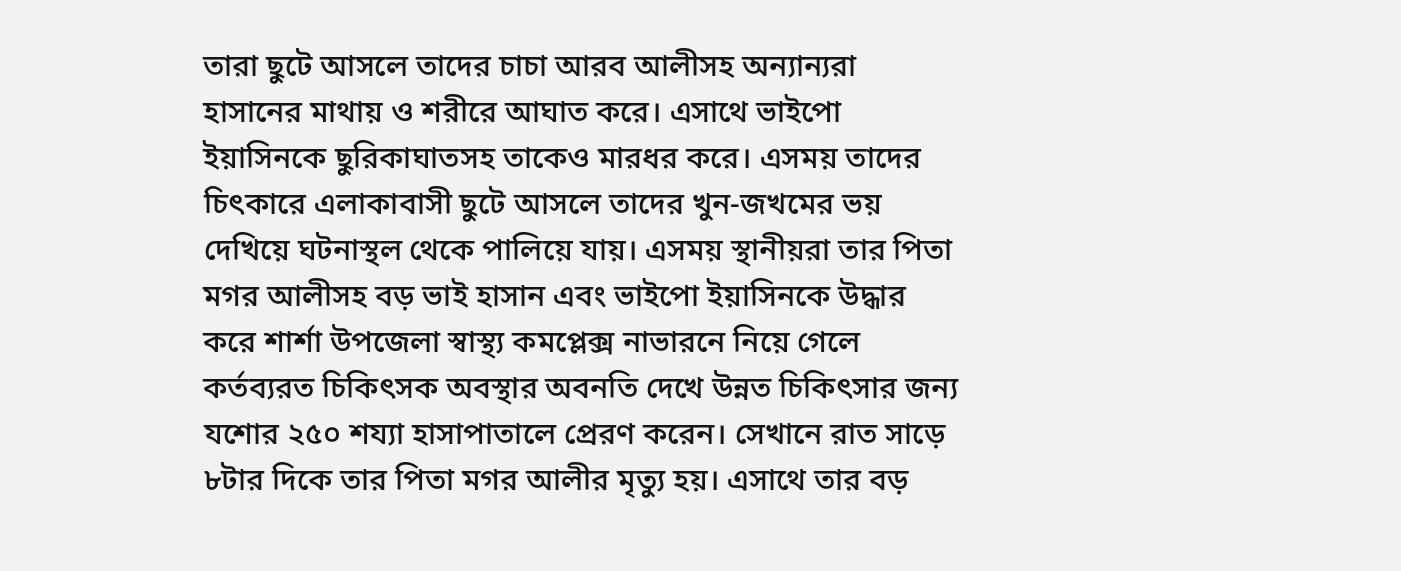তারা ছুটে আসলে তাদের চাচা আরব আলীসহ অন্যান্যরা হাসানের মাথায় ও শরীরে আঘাত করে। এসাথে ভাইপো ইয়াসিনকে ছুরিকাঘাতসহ তাকেও মারধর করে। এসময় তাদের চিৎকারে এলাকাবাসী ছুটে আসলে তাদের খুন-জখমের ভয় দেখিয়ে ঘটনাস্থল থেকে পালিয়ে যায়। এসময় স্থানীয়রা তার পিতা মগর আলীসহ বড় ভাই হাসান এবং ভাইপো ইয়াসিনকে উদ্ধার করে শার্শা উপজেলা স্বাস্থ্য কমপ্লেক্স নাভারনে নিয়ে গেলে কর্তব্যরত চিকিৎসক অবস্থার অবনতি দেখে উন্নত চিকিৎসার জন্য যশোর ২৫০ শয্যা হাসাপাতালে প্রেরণ করেন। সেখানে রাত সাড়ে ৮টার দিকে তার পিতা মগর আলীর মৃত্যু হয়। এসাথে তার বড়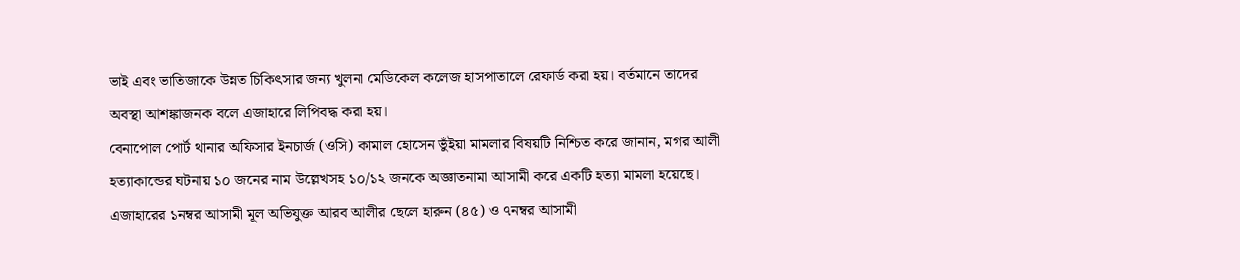ভাই এবং ভাতিজাকে উন্নত চিকিৎসার জন্য খুলনা মেডিকেল কলেজ হাসপাতালে রেফার্ড করা হয়। বর্তমানে তাদের অবস্থা আশঙ্কাজনক বলে এজাহারে লিপিবদ্ধ করা হয়।
বেনাপোল পোর্ট থানার অফিসার ইনচার্জ (ওসি) কামাল হোসেন ভুঁইয়া মামলার বিষয়টি নিশ্চিত করে জানান, মগর আলী হত্যাকান্ডের ঘটনায় ১০ জনের নাম উল্লেখসহ ১০/১২ জনকে অজ্ঞাতনামা আসামী করে একটি হত্যা মামলা হয়েছে। এজাহারের ১নম্বর আসামী মূল অভিযুক্ত আরব আলীর ছেলে হারুন (৪৫) ও ৭নম্বর আসামী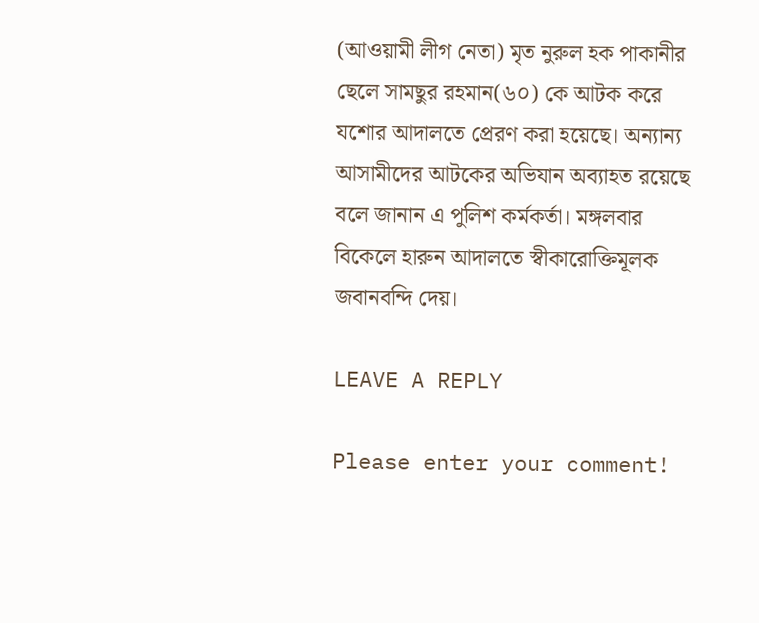(আওয়ামী লীগ নেতা) মৃত নুরুল হক পাকানীর ছেলে সামছুর রহমান(৬০) কে আটক করে যশোর আদালতে প্রেরণ করা হয়েছে। অন্যান্য আসামীদের আটকের অভিযান অব্যাহত রয়েছে বলে জানান এ পুলিশ কর্মকর্তা। মঙ্গলবার বিকেলে হারুন আদালতে স্বীকারোক্তিমূলক জবানবন্দি দেয়।

LEAVE A REPLY

Please enter your comment!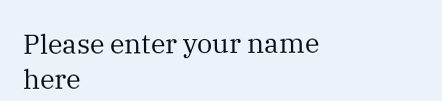Please enter your name here